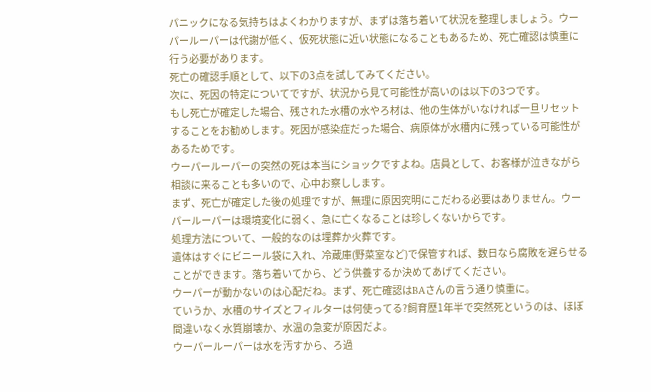パニックになる気持ちはよくわかりますが、まずは落ち着いて状況を整理しましょう。ウーパールーパーは代謝が低く、仮死状態に近い状態になることもあるため、死亡確認は慎重に行う必要があります。
死亡の確認手順として、以下の3点を試してみてください。
次に、死因の特定についてですが、状況から見て可能性が高いのは以下の3つです。
もし死亡が確定した場合、残された水槽の水やろ材は、他の生体がいなければ一旦リセットすることをお勧めします。死因が感染症だった場合、病原体が水槽内に残っている可能性があるためです。
ウーパールーパーの突然の死は本当にショックですよね。店員として、お客様が泣きながら相談に来ることも多いので、心中お察しします。
まず、死亡が確定した後の処理ですが、無理に原因究明にこだわる必要はありません。ウーパールーパーは環境変化に弱く、急に亡くなることは珍しくないからです。
処理方法について、一般的なのは埋葬か火葬です。
遺体はすぐにビニール袋に入れ、冷蔵庫(野菜室など)で保管すれば、数日なら腐敗を遅らせることができます。落ち着いてから、どう供養するか決めてあげてください。
ウーパーが動かないのは心配だね。まず、死亡確認はBAさんの言う通り慎重に。
ていうか、水槽のサイズとフィルターは何使ってる?飼育歴1年半で突然死というのは、ほぼ間違いなく水質崩壊か、水温の急変が原因だよ。
ウーパールーパーは水を汚すから、ろ過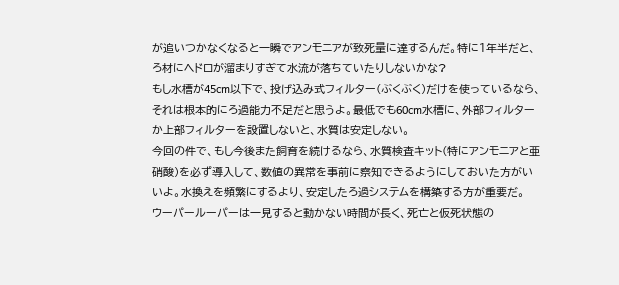が追いつかなくなると一瞬でアンモニアが致死量に達するんだ。特に1年半だと、ろ材にヘドロが溜まりすぎて水流が落ちていたりしないかな?
もし水槽が45cm以下で、投げ込み式フィルター(ぶくぶく)だけを使っているなら、それは根本的にろ過能力不足だと思うよ。最低でも60cm水槽に、外部フィルターか上部フィルターを設置しないと、水質は安定しない。
今回の件で、もし今後また飼育を続けるなら、水質検査キット(特にアンモニアと亜硝酸)を必ず導入して、数値の異常を事前に察知できるようにしておいた方がいいよ。水換えを頻繁にするより、安定したろ過システムを構築する方が重要だ。
ウーパールーパーは一見すると動かない時間が長く、死亡と仮死状態の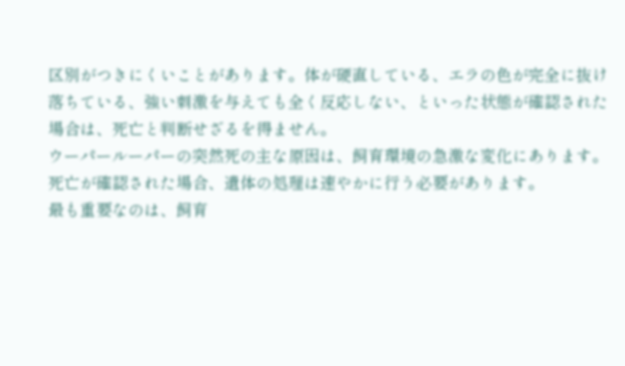区別がつきにくいことがあります。体が硬直している、エラの色が完全に抜け落ちている、強い刺激を与えても全く反応しない、といった状態が確認された場合は、死亡と判断せざるを得ません。
ウーパールーパーの突然死の主な原因は、飼育環境の急激な変化にあります。
死亡が確認された場合、遺体の処理は速やかに行う必要があります。
最も重要なのは、飼育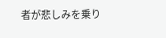者が悲しみを乗り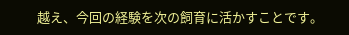越え、今回の経験を次の飼育に活かすことです。